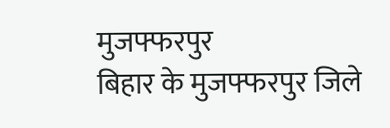मुजफ्फरपुर
बिहार के मुजफ्फरपुर जिले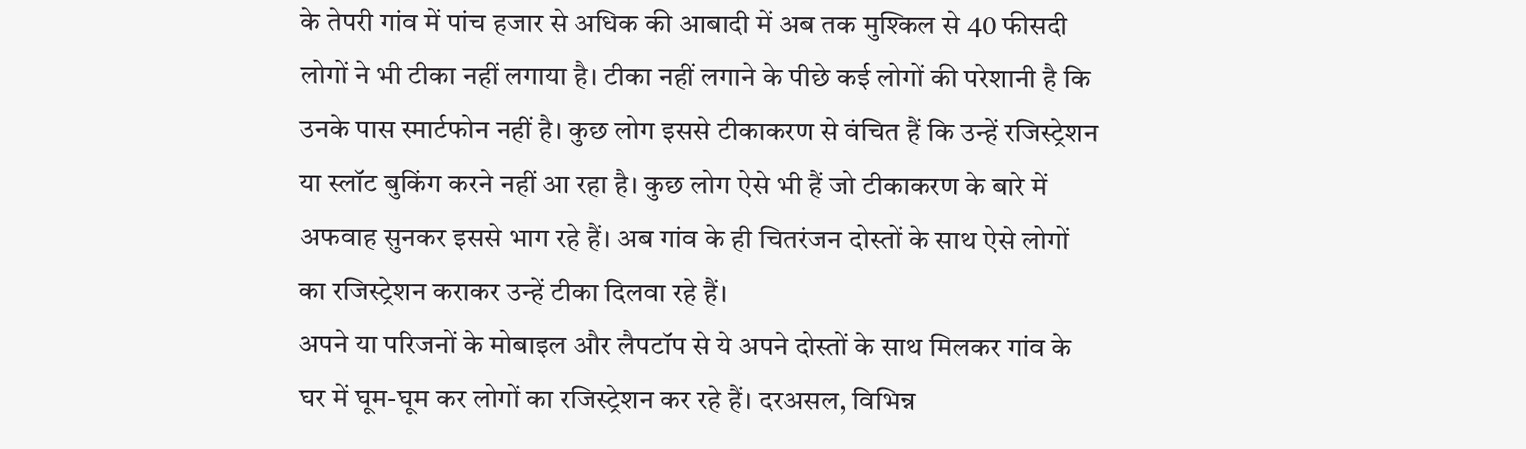के तेपरी गांव में पांच हजार से अधिक की आबादी में अब तक मुश्किल से 40 फीसदी लोगों ने भी टीका नहीं लगाया है। टीका नहीं लगाने के पीछे कई लोगों की परेशानी है कि उनके पास स्मार्टफोन नहीं है। कुछ लोग इससे टीकाकरण से वंचित हैं कि उन्हें रजिस्ट्रेशन या स्लॉट बुकिंग करने नहीं आ रहा है। कुछ लोग ऐसे भी हैं जो टीकाकरण के बारे में अफवाह सुनकर इससे भाग रहे हैं। अब गांव के ही चितरंजन दोस्तों के साथ ऐसे लोगों का रजिस्ट्रेशन कराकर उन्हें टीका दिलवा रहे हैं।
अपने या परिजनों के मोबाइल और लैपटॉप से ये अपने दोस्तों के साथ मिलकर गांव के घर में घूम-घूम कर लोगों का रजिस्ट्रेशन कर रहे हैं। दरअसल, विभिन्न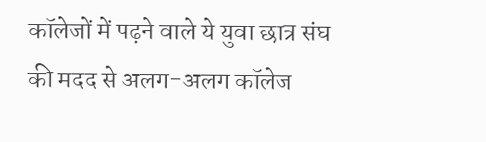कॉलेजों में पढ़ने वाले ये युवा छात्र संघ की मदद से अलग-अलग कॉलेज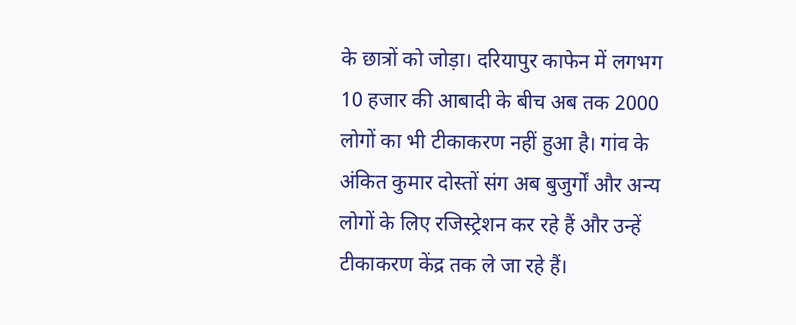के छात्रों को जोड़ा। दरियापुर काफेन में लगभग 10 हजार की आबादी के बीच अब तक 2000 लोगों का भी टीकाकरण नहीं हुआ है। गांव के अंकित कुमार दोस्तों संग अब बुजुर्गों और अन्य लोगों के लिए रजिस्ट्रेशन कर रहे हैं और उन्हें टीकाकरण केंद्र तक ले जा रहे हैं।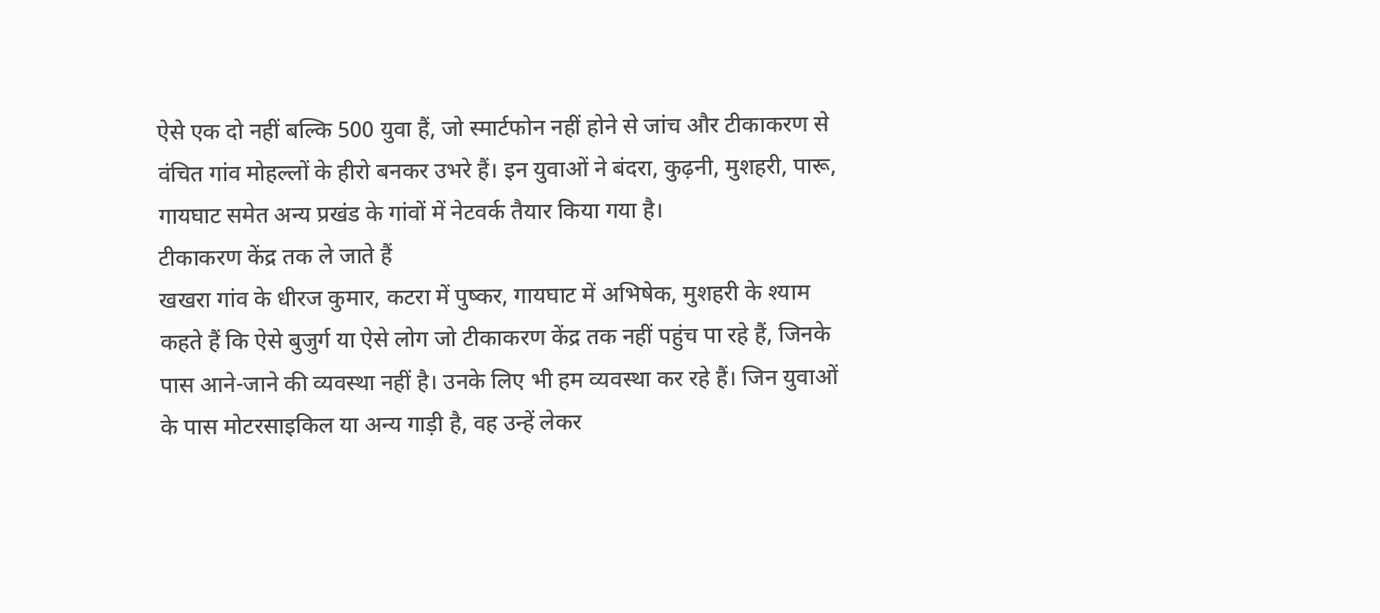ऐसे एक दो नहीं बल्कि 500 युवा हैं, जो स्मार्टफोन नहीं होने से जांच और टीकाकरण से वंचित गांव मोहल्लों के हीरो बनकर उभरे हैं। इन युवाओं ने बंदरा, कुढ़नी, मुशहरी, पारू, गायघाट समेत अन्य प्रखंड के गांवों में नेटवर्क तैयार किया गया है।
टीकाकरण केंद्र तक ले जाते हैं
खखरा गांव के धीरज कुमार, कटरा में पुष्कर, गायघाट में अभिषेक, मुशहरी के श्याम कहते हैं कि ऐसे बुजुर्ग या ऐसे लोग जो टीकाकरण केंद्र तक नहीं पहुंच पा रहे हैं, जिनके पास आने-जाने की व्यवस्था नहीं है। उनके लिए भी हम व्यवस्था कर रहे हैं। जिन युवाओं के पास मोटरसाइकिल या अन्य गाड़ी है, वह उन्हें लेकर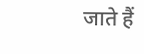जाते हैं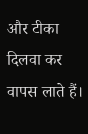और टीका दिलवा कर वापस लाते हैं।